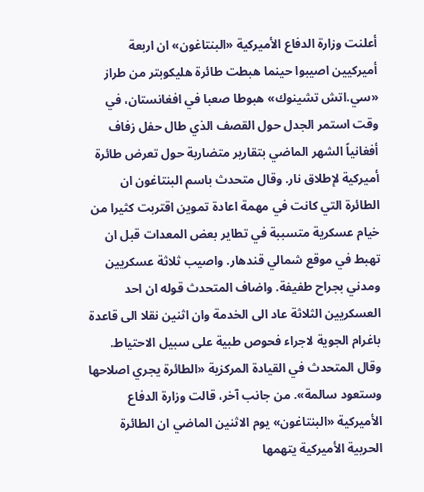أعلنت وزارة الدفاع الأميركية «البنتاغون» ان اربعة أميركيين اصيبوا حينما هبطت طائرة هليكوبتر من طراز «سي.اتش تشينوك» هبوطا صعبا في افغانستان، في وقت استمر الجدل حول القصف الذي طال حفل زفاف أفغانياً الشهر الماضي بتقارير متضاربة حول تعرض طائرة أميركية لإطلاق نار. وقال متحدث باسم البنتاغون ان الطائرة التي كانت في مهمة اعادة تموين اقتربت كثيرا من خيام عسكرية متسببة في تطاير بعض المعدات قبل ان تهبط في موقع شمالي قندهار. واصيب ثلاثة عسكريين ومدني بجراح طفيفة. واضاف المتحدث قوله ان احد العسكريين الثلاثة عاد الى الخدمة وان اثنين نقلا الى قاعدة باغرام الجوية لاجراء فحوص طبية على سبيل الاحتياط. وقال المتحدث في القيادة المركزية «الطائرة يجري اصلاحها وستعود سالمة». من جانب آخر، قالت وزارة الدفاع الأميركية «البنتاغون» يوم الاثنين الماضي ان الطائرة الحربية الأميركية يتهمها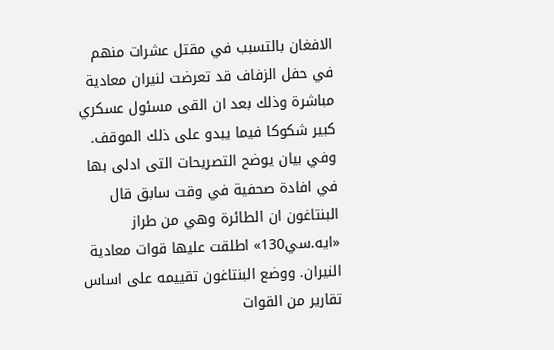الافغان بالتسبب في مقتل عشرات منهم في حفل الزفاف قد تعرضت لنيران معادية مباشرة وذلك بعد ان القى مسئول عسكري كبير شكوكا فيما يبدو على ذلك الموقف. وفي بيان يوضح التصريحات التى ادلى بها في افادة صحفية في وقت سابق قال البنتاغون ان الطائرة وهي من طراز «ايه.سي130» اطلقت عليها قوات معادية النيران. ووضع البنتاغون تقييمه على اساس تقارير من القوات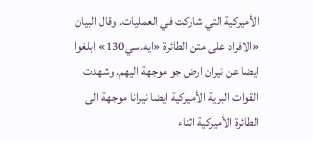الأميركية التي شاركت في العمليات. وقال البيان «الافراد على متن الطائرة «ايه.سي130» ابلغوا ايضا عن نيران ارض جو موجهة اليهم. وشهدت القوات البرية الأميركية ايضا نيرانا موجهة الى الطائرة الأميركية اثناء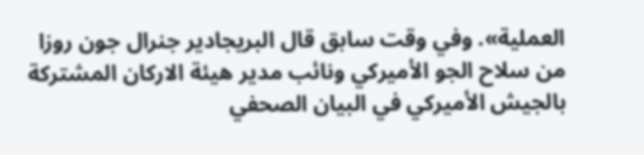العملية». وفي وقت سابق قال البريجادير جنرال جون روزا من سلاح الجو الأميركي ونائب مدير هيئة الاركان المشتركة بالجيش الأميركي في البيان الصحفي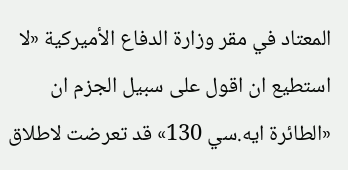المعتاد في مقر وزارة الدفاع الأميركية «لا استطيع ان اقول على سبيل الجزم ان «الطائرة ايه.سي 130» قد تعرضت لاطلاق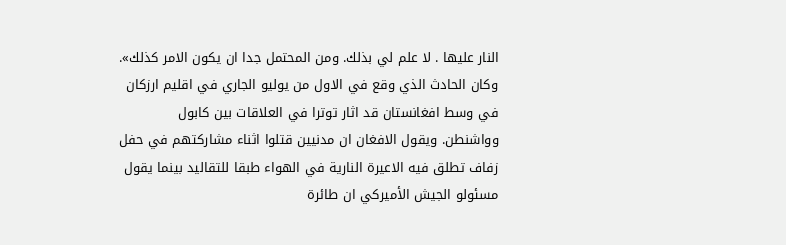النار عليها . لا علم لي بذلك. ومن المحتمل جدا ان يكون الامر كذلك». وكان الحادث الذي وقع في الاول من يوليو الجاري في اقليم ارزكان في وسط افغانستان قد اثار توترا في العلاقات بين كابول وواشنطن. ويقول الافغان ان مدنيين قتلوا اثناء مشاركتهم في حفل زفاف تطلق فيه الاعيرة النارية في الهواء طبقا للتقاليد بينما يقول مسئولو الجيش الأميركي ان طائرة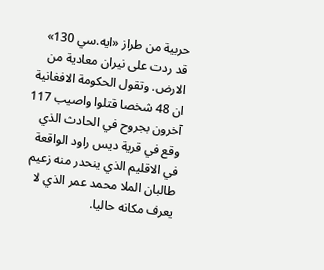حربية من طراز «ايه.سي 130» قد ردت على نيران معادية من الارض. وتقول الحكومة الافغانية ان 48 شخصا قتلوا واصيب 117 آخرون بجروح في الحادث الذي وقع في قرية ديس راود الواقعة في الاقليم الذي ينحدر منه زعيم طالبان الملا محمد عمر الذي لا يعرف مكانه حاليا.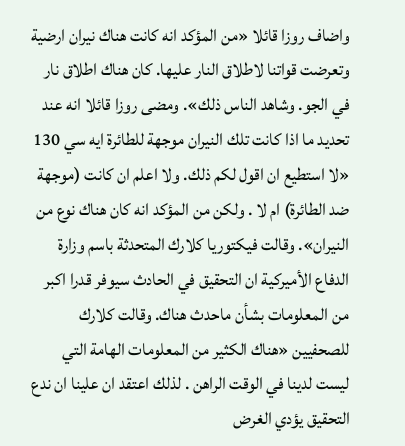واضاف روزا قائلا «من المؤكد انه كانت هناك نيران ارضية وتعرضت قواتنا لاطلاق النار عليها. كان هناك اطلاق نار في الجو. وشاهد الناس ذلك». ومضى روزا قائلا انه عند تحديد ما اذا كانت تلك النيران موجهة للطائرة ايه سي 130 «لا استطيع ان اقول لكم ذلك. ولا اعلم ان كانت (موجهة ضد الطائرة) ام لا . ولكن من المؤكد انه كان هناك نوع من النيران». وقالت فيكتوريا كلارك المتحدثة باسم وزارة الدفاع الأميركية ان التحقيق في الحادث سيوفر قدرا اكبر من المعلومات بشأن ماحدث هناك. وقالت كلارك للصحفيين «هناك الكثير من المعلومات الهامة التي ليست لدينا في الوقت الراهن . لذلك اعتقد ان علينا ان ندع التحقيق يؤدي الغرض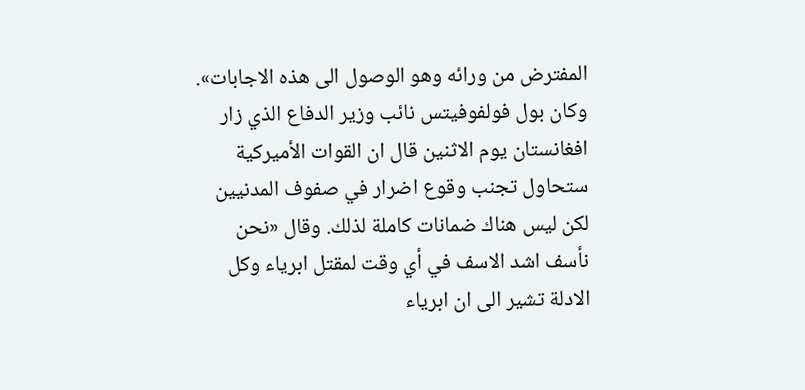المفترض من ورائه وهو الوصول الى هذه الاجابات». وكان بول فولفوفيتس نائب وزير الدفاع الذي زار افغانستان يوم الاثنين قال ان القوات الأميركية ستحاول تجنب وقوع اضرار في صفوف المدنيين لكن ليس هناك ضمانات كاملة لذلك. وقال «نحن نأسف اشد الاسف في أي وقت لمقتل ابرياء وكل الادلة تشير الى ان ابرياء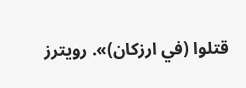قتلوا (في ارزكان)». رويترز